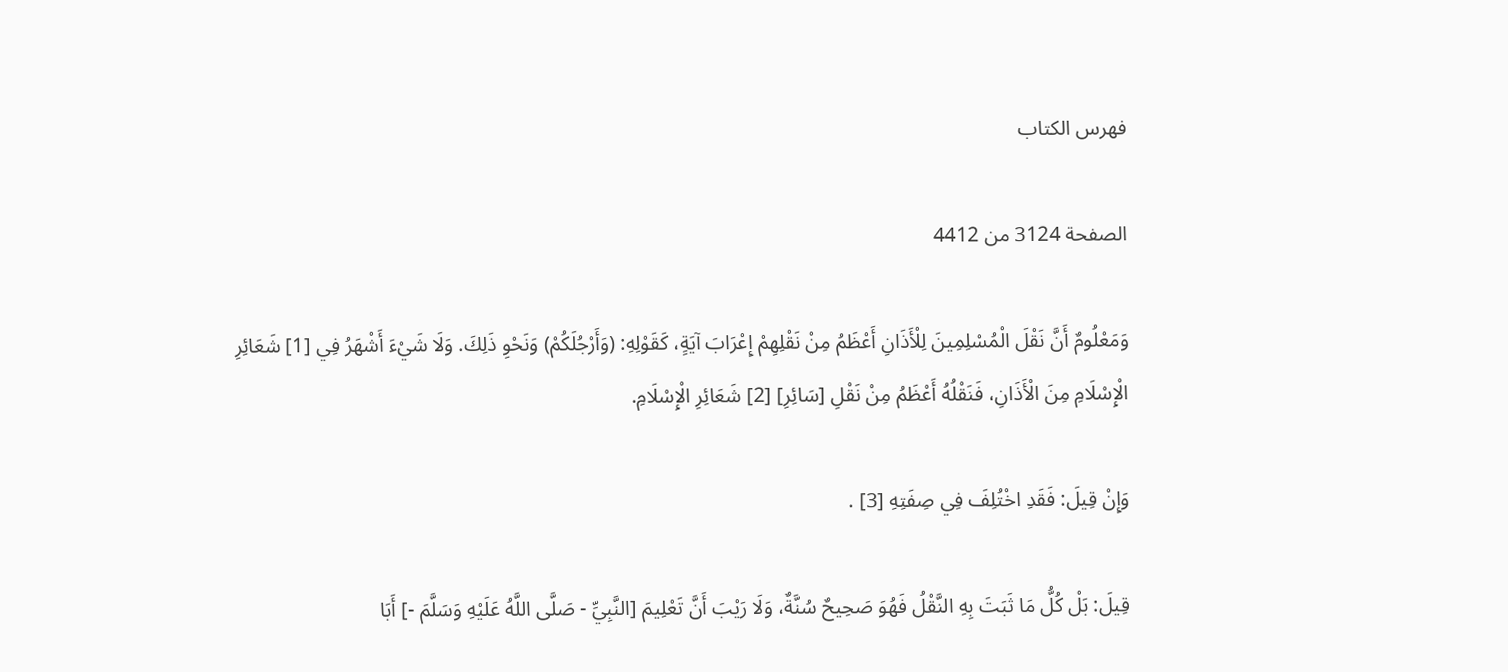فهرس الكتاب

الصفحة 3124 من 4412

وَمَعْلُومٌ أَنَّ نَقْلَ الْمُسْلِمِينَ لِلْأَذَانِ أَعْظَمُ مِنْ نَقْلِهِمْ إِعْرَابَ آيَةٍ، كَقَوْلِهِ: (وَأَرْجُلَكُمْ) وَنَحْوِ ذَلِكَ. وَلَا شَيْءَ أَشْهَرُ فِي [1] شَعَائِرِ الْإِسْلَامِ مِنَ الْأَذَانِ، فَنَقْلُهُ أَعْظَمُ مِنْ نَقْلِ [سَائِرِ] [2] شَعَائِرِ الْإِسْلَامِ.

وَإِنْ قِيلَ: فَقَدِ اخْتُلِفَ فِي صِفَتِهِ [3] .

قِيلَ: بَلْ كُلُّ مَا ثَبَتَ بِهِ النَّقْلُ فَهُوَ صَحِيحٌ سُنَّةٌ، وَلَا رَيْبَ أَنَّ تَعْلِيمَ [النَّبِيِّ - صَلَّى اللَّهُ عَلَيْهِ وَسَلَّمَ -] أَبَا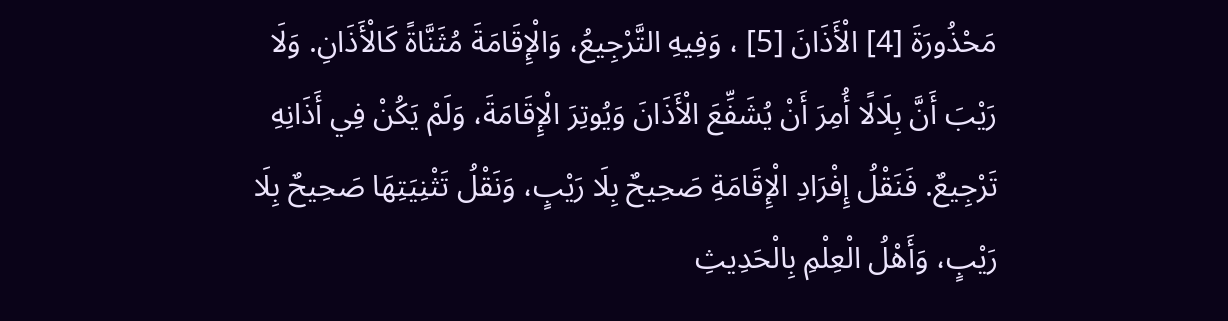مَحْذُورَةَ [4] الْأَذَانَ [5] ، وَفِيهِ التَّرْجِيعُ، وَالْإِقَامَةَ مُثَنَّاةً كَالْأَذَانِ. وَلَا رَيْبَ أَنَّ بِلَالًا أُمِرَ أَنْ يُشَفِّعَ الْأَذَانَ وَيُوتِرَ الْإِقَامَةَ، وَلَمْ يَكُنْ فِي أَذَانِهِ تَرْجِيعٌ. فَنَقْلُ إِفْرَادِ الْإِقَامَةِ صَحِيحٌ بِلَا رَيْبٍ، وَنَقْلُ تَثْنِيَتِهَا صَحِيحٌ بِلَا رَيْبٍ، وَأَهْلُ الْعِلْمِ بِالْحَدِيثِ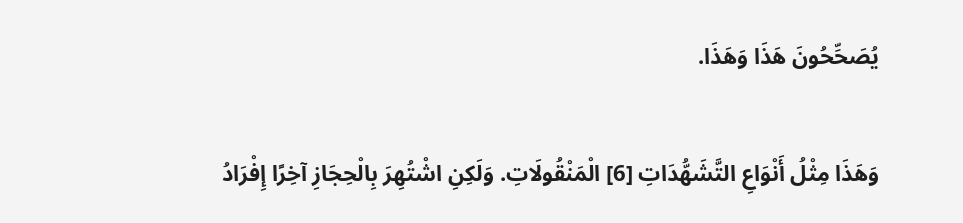يُصَحِّحُونَ هَذَا وَهَذَا.

وَهَذَا مِثْلُ أَنْوَاعِ التَّشَهُّدَاتِ [6] الْمَنْقُولَاتِ. وَلَكِنِ اشْتُهِرَ بِالْحِجَازِ آخِرًا إِفْرَادُ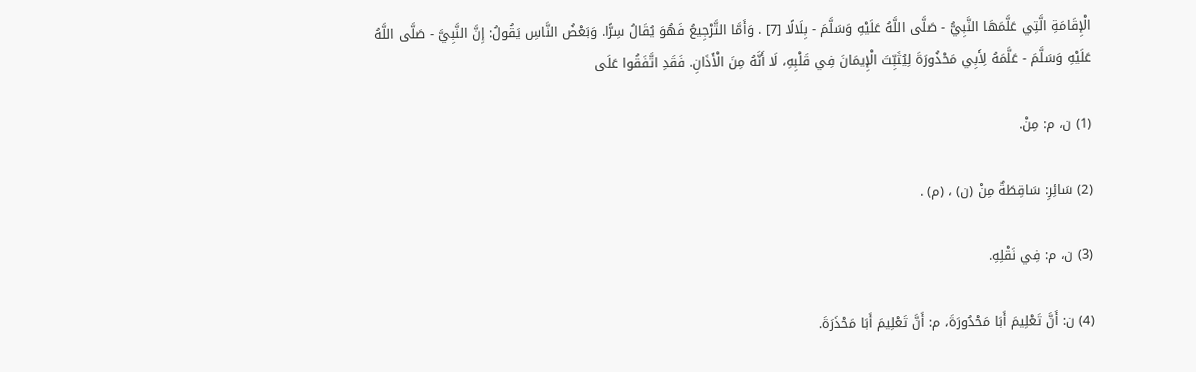الْإِقَامَةِ الَّتِي عَلَّمَهَا النَّبِيُّ - صَلَّى اللَّهُ عَلَيْهِ وَسَلَّمَ - بِلَالًا [7] . وَأَمَّا التَّرْجِيعُ فَهُوَ يُقَالُ سِرًّا. وَبَعْضُ النَّاسِ يَقُولُ: إِنَّ النَّبِيَّ - صَلَّى اللَّهُ عَلَيْهِ وَسَلَّمَ - عَلَّمَهُ لِأَبِي مَحْذُورَةَ لِيُثَبِّتَ الْإِيمَانَ فِي قَلْبِهِ، لَا أَنَّهُ مِنَ الْأَذَانِ. فَقَدِ اتَّفَقُوا عَلَى

(1) ن، م: مِنْ.

(2) سَائِرِ: سَاقِطَةٌ مِنْ (ن) ، (م) .

(3) ن، م: فِي نَقْلِهِ.

(4) ن: أَنَّ تَعْلِيمَ أَبَا مَحْدُورَةَ، م: أَنَّ تَعْلِيمَ أَبَا مَحْذَرَةَ.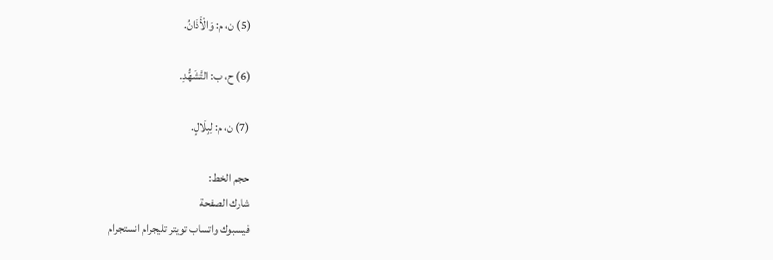(5) ن، م: وَالْأَذَانُ.

(6) ح، ب: التَّشَهُّدِ.

(7) ن، م: لِبِلَالٍ.

حجم الخط:
شارك الصفحة
فيسبوك واتساب تويتر تليجرام انستجرام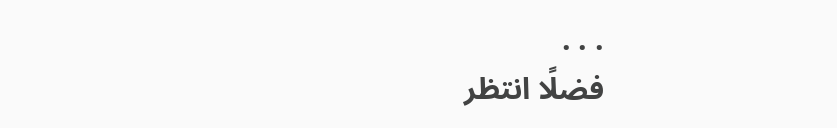. . .
فضلًا انتظر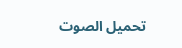تحميل الصوت